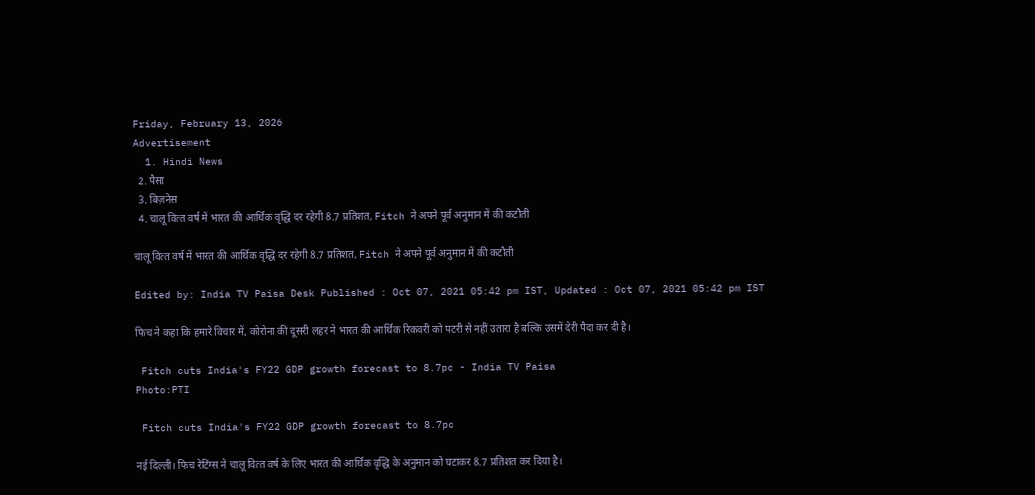Friday, February 13, 2026
Advertisement
  1. Hindi News
  2. पैसा
  3. बिज़नेस
  4. चालू वित्‍त वर्ष में भारत की आर्थिक वृद्धि दर रहेगी 8.7 प्रतिशत, Fitch ने अपने पूर्व अनुमान में की कटौती

चालू वित्‍त वर्ष में भारत की आर्थिक वृद्धि दर रहेगी 8.7 प्रतिशत, Fitch ने अपने पूर्व अनुमान में की कटौती

Edited by: India TV Paisa Desk Published : Oct 07, 2021 05:42 pm IST, Updated : Oct 07, 2021 05:42 pm IST

फिच ने कहा कि हमारे विचार में, कोरोना की दूसरी लहर ने भारत की आर्थिक रिकवरी को पटरी से नहीं उतारा है बल्कि उसमें देरी पैदा कर दी है।

 Fitch cuts India's FY22 GDP growth forecast to 8.7pc - India TV Paisa
Photo:PTI

 Fitch cuts India's FY22 GDP growth forecast to 8.7pc

नई दिल्‍ली। फ‍िच रेटिंग्‍स ने चालू वित्‍त वर्ष के लिए भारत की आर्थिक वृद्धि के अनुमान को घटाकर 8.7 प्रतिशत कर दिया है।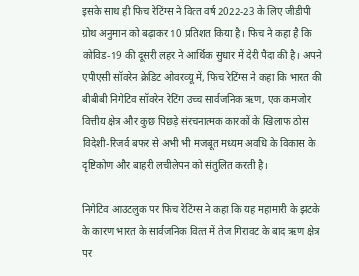इसके साथ ही फ‍िच रेटिंग्‍स ने वित्‍त वर्ष 2022-23 के लिए जीडीपी ग्रोथ अनुमान को बढ़ाकर 10 प्रतिशत किया है। फ‍िच ने कहा है कि कोविड-19 की दूसरी लहर ने आर्थिक सुधार में देरी पैदा की है। अपने एपीएसी सॉवरेन क्रेडिट ओवरव्‍यू में, फ‍िच रेटिंग्‍स ने कहा कि भारत की बीबीबी निगेटिव सॉवरेन रेटिंग उच्च सार्वजनिक ऋण, एक कमजोर वित्तीय क्षेत्र और कुछ पिछड़े संरचनात्मक कारकों के खिलाफ ठोस विदेशी-रिजर्व बफर से अभी भी मजबूत मध्यम अवधि के विकास के दृष्टिकोण और बाहरी लचीलेपन को संतुलित करती है।

निगेटिव आउटलुक पर फ‍िच रेटिंग्‍स ने कहा कि यह महामारी के झटके के कारण भारत के सार्वजनिक वित्‍त में तेज गिरावट के बाद ऋण क्षेत्र पर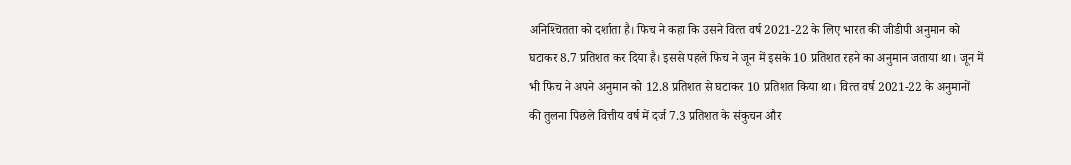अनिश्‍चितता को दर्शाता है। फ‍िच ने कहा कि उसने वित्‍त वर्ष 2021-22 के लिए भारत की जीडीपी अनुमान को घटाकर 8.7 प्रतिशत कर दिया है। इससे पहले फ‍िच ने जून में इसके 10 प्रतिशत रहने का अनुमान जताया था। जून में भी फ‍िच ने अपने अनुमान को 12.8 प्रतिशत से घटाकर 10 प्रतिशत किया था। वित्‍त वर्ष 2021-22 के अनुमानों की तुलना पिछले वित्तीय वर्ष में दर्ज 7.3 प्रतिशत के संकुचन और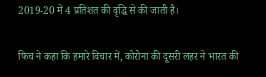2019-20 में 4 प्रतिशत की वृद्धि से की जाती है।

फ‍िच ने कहा कि हमारे विचार में, कोरोना की दूसरी लहर ने भारत की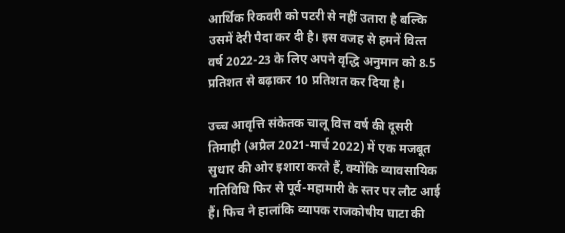आर्थिक रिकवरी को पटरी से नहीं उतारा है बल्कि उसमें देरी पैदा कर दी है। इस वजह से हमनें वित्‍त वर्ष 2022-23 के लिए अपने वृद्धि अनुमान को 8.5 प्रतिशत से बढ़ाकर 10 प्रतिशत कर दिया है।

उच्च आवृत्ति संकेतक चालू वित्त वर्ष की दूसरी तिमाही (अप्रैल 2021-मार्च 2022) में एक मजबूत सुधार की ओर इशारा करते हैं, क्योंकि व्यावसायिक गतिविधि फिर से पूर्व-महामारी के स्तर पर लौट आई हैं। फिच ने हालांकि व्यापक राजकोषीय घाटा की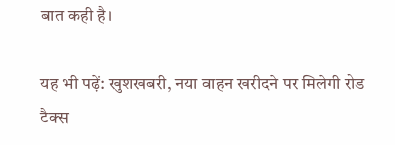बात कही है।

यह भी पढ़ें: खुशखबरी, नया वाहन खरीदने पर मिलेगी रोड टैक्‍स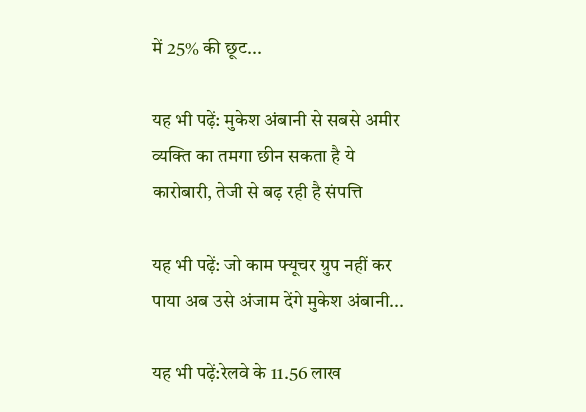में 25% की छूट...

यह भी पढ़ें: मुकेश अंबानी से सबसे अमीर व्‍यक्ति का तमगा छीन सकता है ये कारोबारी, तेजी से बढ़ रही है संपत्ति

यह भी पढ़ें: जो काम फ्यूचर ग्रुप नहीं कर पाया अब उसे अंजाम देंगे मुकेश अंबानी...

यह भी पढ़ें:रेलवे के 11.56 लाख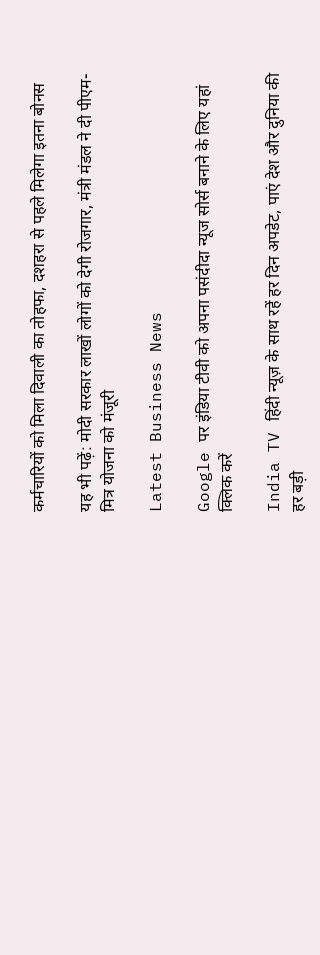कर्मचारियों को मिला दिवाली का तोहफा, दशहरा से पहले मिलेगा इतना बोनस

यह भी पढ़ें: मोदी सरकार लाखों लोगों को देगी रोजगार, मंत्री मंडल ने दी पीएम-मित्र योजना को मंजूरी

Latest Business News

Google पर इंडिया टीवी को अपना पसंदीदा न्यूज सोर्स बनाने के लिए यहां
क्लिक करें

India TV हिंदी न्यूज़ के साथ रहें हर दिन अपडेट, पाएं देश और दुनिया की हर बड़ी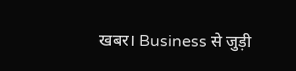खबर। Business से जुड़ी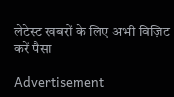लेटेस्ट खबरों के लिए अभी विज़िट करें पैसा

Advertisement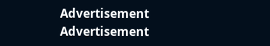Advertisement
Advertisement